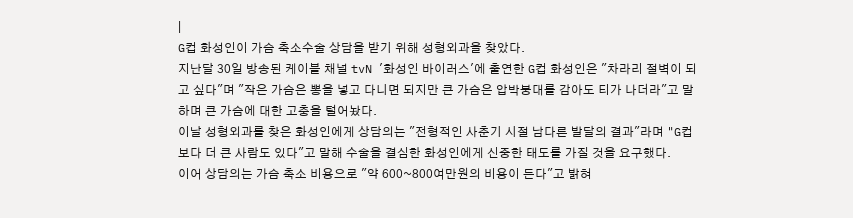|
G컵 화성인이 가슴 축소수술 상담을 받기 위해 성형외과을 찾았다.
지난달 30일 방송된 케이블 채널 tvN '화성인 바이러스'에 출연한 G컵 화성인은 "차라리 절벽이 되고 싶다"며 "작은 가슴은 뽕을 넣고 다니면 되지만 큰 가슴은 압박붕대를 감아도 티가 나더라"고 말하며 큰 가슴에 대한 고충을 털어놨다.
이날 성형외과를 찾은 화성인에게 상담의는 "전형적인 사춘기 시절 남다른 발달의 결과"라며 "G컵보다 더 큰 사람도 있다"고 말해 수술을 결심한 화성인에게 신중한 태도를 가질 것을 요구했다.
이어 상담의는 가슴 축소 비용으로 "약 600~800여만원의 비용이 든다"고 밝혀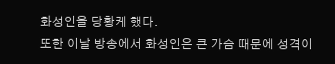화성인을 당황케 했다.
또한 이날 방송에서 화성인은 큰 가슴 때문에 성격이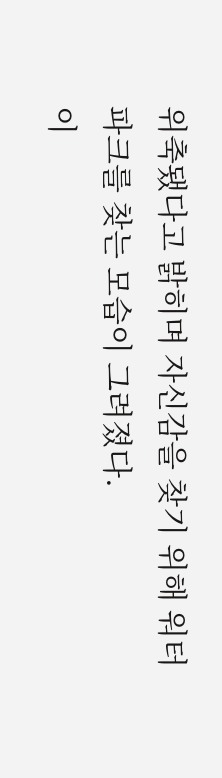위축됐다고 밝히며 자신감을 찾기 위해 워터파크를 찾는 모습이 그려졌다.
이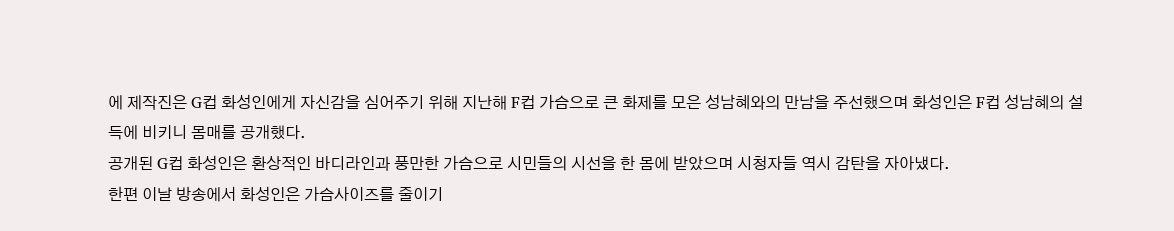에 제작진은 G컵 화성인에게 자신감을 심어주기 위해 지난해 F컵 가슴으로 큰 화제를 모은 성남혜와의 만남을 주선했으며 화성인은 F컵 성남혜의 설득에 비키니 몸매를 공개했다.
공개된 G컵 화성인은 환상적인 바디라인과 풍만한 가슴으로 시민들의 시선을 한 몸에 받았으며 시청자들 역시 감탄을 자아냈다.
한편 이날 방송에서 화성인은 가슴사이즈를 줄이기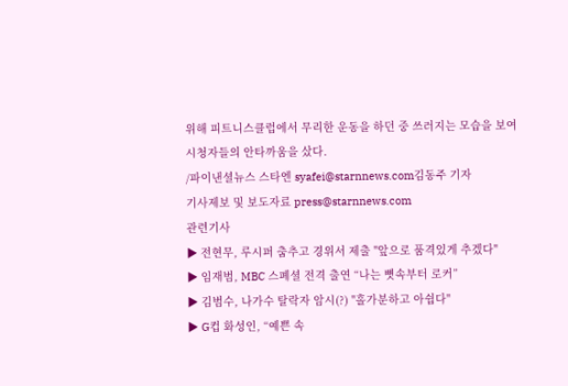위해 피트니스클럽에서 무리한 운동을 하던 중 쓰러지는 모습을 보여 시청자들의 안타까움을 샀다.
/파이낸셜뉴스 스타엔 syafei@starnnews.com김동주 기자
기사제보 및 보도자료 press@starnnews.com
관련기사
▶ 전현무, 루시퍼 춤추고 경위서 제출 "앞으로 품격있게 추겠다"
▶ 임재범, MBC 스폐셜 전격 출연 “나는 뼛속부터 로커”
▶ 김범수, 나가수 탈락자 암시(?) "홀가분하고 아쉽다"
▶ G컵 화성인, “예쁜 속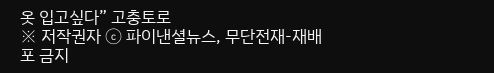옷 입고싶다” 고충토로
※ 저작권자 ⓒ 파이낸셜뉴스, 무단전재-재배포 금지